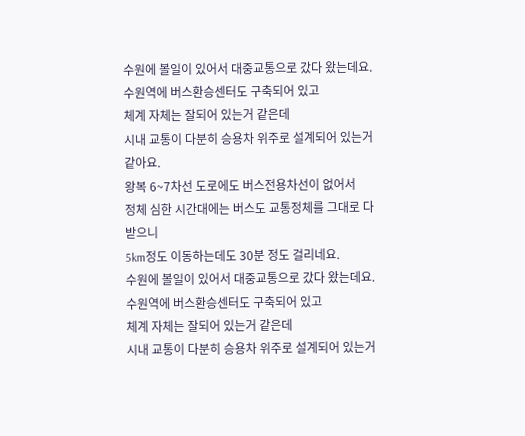수원에 볼일이 있어서 대중교통으로 갔다 왔는데요.
수원역에 버스환승센터도 구축되어 있고
체계 자체는 잘되어 있는거 같은데
시내 교통이 다분히 승용차 위주로 설계되어 있는거 같아요.
왕복 6~7차선 도로에도 버스전용차선이 없어서
정체 심한 시간대에는 버스도 교통정체를 그대로 다 받으니
5km정도 이동하는데도 30분 정도 걸리네요.
수원에 볼일이 있어서 대중교통으로 갔다 왔는데요.
수원역에 버스환승센터도 구축되어 있고
체계 자체는 잘되어 있는거 같은데
시내 교통이 다분히 승용차 위주로 설계되어 있는거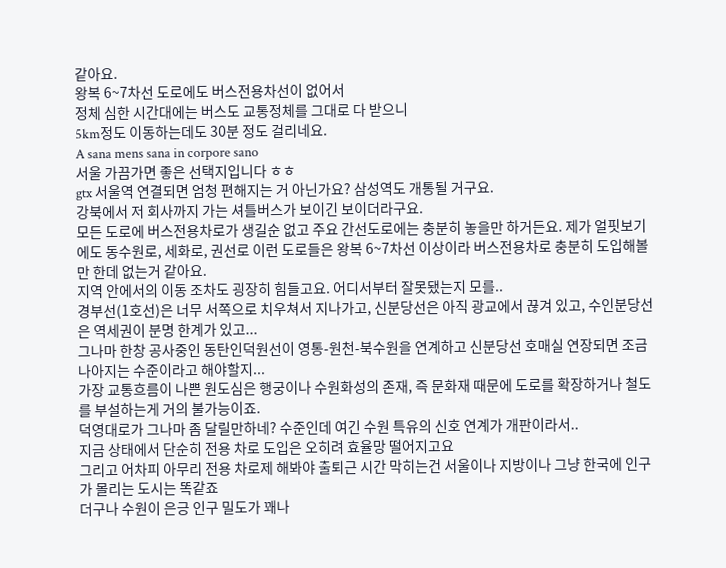같아요.
왕복 6~7차선 도로에도 버스전용차선이 없어서
정체 심한 시간대에는 버스도 교통정체를 그대로 다 받으니
5km정도 이동하는데도 30분 정도 걸리네요.
A sana mens sana in corpore sano
서울 가끔가면 좋은 선택지입니다 ㅎㅎ
gtx 서울역 연결되면 엄청 편해지는 거 아닌가요? 삼성역도 개통될 거구요.
강북에서 저 회사까지 가는 셔틀버스가 보이긴 보이더라구요.
모든 도로에 버스전용차로가 생길순 없고 주요 간선도로에는 충분히 놓을만 하거든요. 제가 얼핏보기에도 동수원로, 세화로, 권선로 이런 도로들은 왕복 6~7차선 이상이라 버스전용차로 충분히 도입해볼만 한데 없는거 같아요.
지역 안에서의 이동 조차도 굉장히 힘들고요. 어디서부터 잘못됐는지 모를..
경부선(1호선)은 너무 서쪽으로 치우쳐서 지나가고, 신분당선은 아직 광교에서 끊겨 있고, 수인분당선은 역세권이 분명 한계가 있고...
그나마 한창 공사중인 동탄인덕원선이 영통-원천-북수원을 연계하고 신분당선 호매실 연장되면 조금 나아지는 수준이라고 해야할지...
가장 교통흐름이 나쁜 원도심은 행궁이나 수원화성의 존재, 즉 문화재 때문에 도로를 확장하거나 철도를 부설하는게 거의 불가능이죠.
덕영대로가 그나마 좀 달릴만하네? 수준인데 여긴 수원 특유의 신호 연계가 개판이라서..
지금 상태에서 단순히 전용 차로 도입은 오히려 효율망 떨어지고요
그리고 어차피 아무리 전용 차로제 해봐야 출퇴근 시간 막히는건 서울이나 지방이나 그냥 한국에 인구가 몰리는 도시는 똑같죠
더구나 수원이 은긍 인구 밀도가 꽤나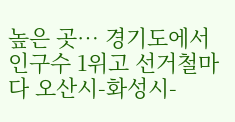높은 곳… 경기도에서 인구수 1위고 선거철마다 오산시-화성시-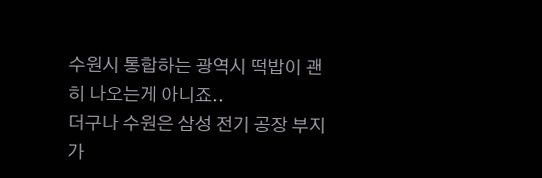수원시 통합하는 광역시 떡밥이 괜히 나오는게 아니죠..
더구나 수원은 삼성 전기 공장 부지가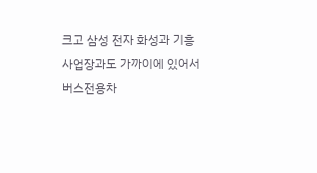크고 삼성 전자 화성과 기흥 사업장과도 가까이에 있어서 버스전용차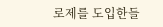로제를 도입한들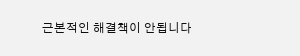근본적인 해결책이 안됩니다